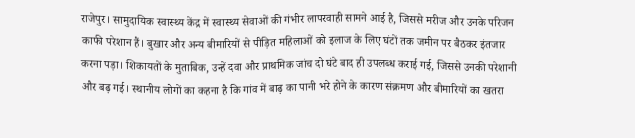राजेपुर। सामुदायिक स्वास्थ्य केंद्र में स्वास्थ्य सेवाओं की गंभीर लापरवाही सामने आई है, जिससे मरीज और उनके परिजन काफी परेशान हैं। बुखार और अन्य बीमारियों से पीड़ित महिलाओं को इलाज के लिए घंटों तक जमीन पर बैठकर इंतजार करना पड़ा। शिकायतों के मुताबिक, उन्हें दवा और प्राथमिक जांच दो घंटे बाद ही उपलब्ध कराई गई, जिससे उनकी परेशानी और बढ़ गई। स्थानीय लोगों का कहना है कि गांव में बाढ़ का पानी भरे होने के कारण संक्रमण और बीमारियों का खतरा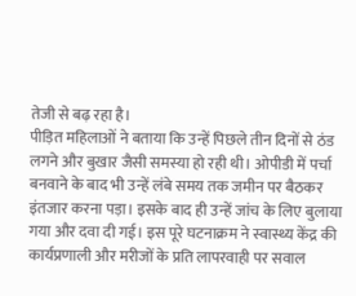तेजी से बढ़ रहा है।
पीड़ित महिलाओं ने बताया कि उन्हें पिछले तीन दिनों से ठंड लगने और बुखार जैसी समस्या हो रही थी। ओपीडी में पर्चा बनवाने के बाद भी उन्हें लंबे समय तक जमीन पर बैठकर इंतजार करना पड़ा। इसके बाद ही उन्हें जांच के लिए बुलाया गया और दवा दी गई। इस पूरे घटनाक्रम ने स्वास्थ्य केंद्र की कार्यप्रणाली और मरीजों के प्रति लापरवाही पर सवाल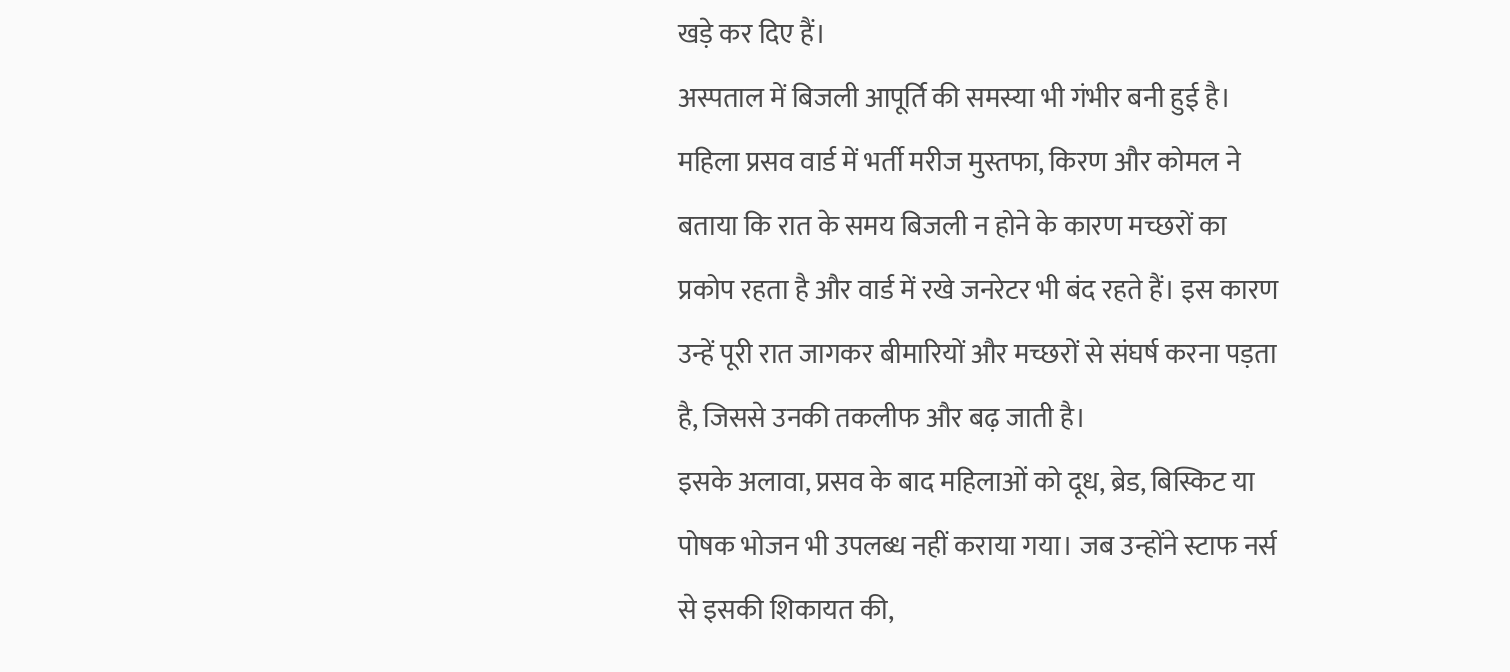खड़े कर दिए हैं।
अस्पताल में बिजली आपूर्ति की समस्या भी गंभीर बनी हुई है। महिला प्रसव वार्ड में भर्ती मरीज मुस्तफा, किरण और कोमल ने बताया कि रात के समय बिजली न होने के कारण मच्छरों का प्रकोप रहता है और वार्ड में रखे जनरेटर भी बंद रहते हैं। इस कारण उन्हें पूरी रात जागकर बीमारियों और मच्छरों से संघर्ष करना पड़ता है, जिससे उनकी तकलीफ और बढ़ जाती है।
इसके अलावा, प्रसव के बाद महिलाओं को दूध, ब्रेड, बिस्किट या पोषक भोजन भी उपलब्ध नहीं कराया गया। जब उन्होंने स्टाफ नर्स से इसकी शिकायत की,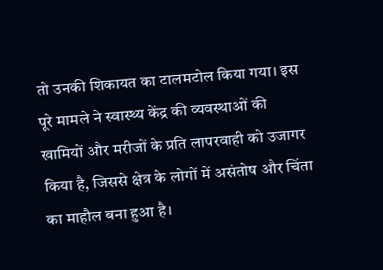तो उनकी शिकायत का टालमटोल किया गया। इस पूरे मामले ने स्वास्थ्य केंद्र की व्यवस्थाओं की खामियों और मरीजों के प्रति लापरवाही को उजागर किया है, जिससे क्षेत्र के लोगों में असंतोष और चिंता का माहौल बना हुआ है।